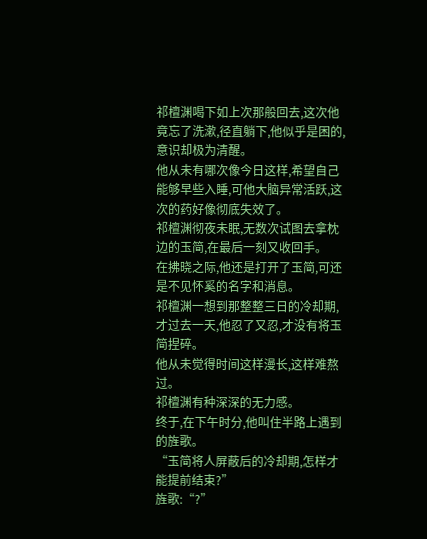祁檀渊喝下如上次那般回去,这次他竟忘了洗漱,径直躺下,他似乎是困的,意识却极为清醒。
他从未有哪次像今日这样,希望自己能够早些入睡,可他大脑异常活跃,这次的药好像彻底失效了。
祁檀渊彻夜未眠,无数次试图去拿枕边的玉简,在最后一刻又收回手。
在拂晓之际,他还是打开了玉简,可还是不见怀奚的名字和消息。
祁檀渊一想到那整整三日的冷却期,才过去一天,他忍了又忍,才没有将玉简捏碎。
他从未觉得时间这样漫长,这样难熬过。
祁檀渊有种深深的无力感。
终于,在下午时分,他叫住半路上遇到的旌歌。
“玉简将人屏蔽后的冷却期,怎样才能提前结束?”
旌歌:“?”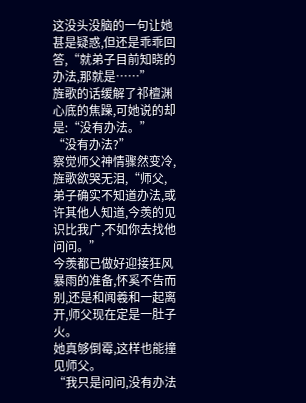这没头没脑的一句让她甚是疑惑,但还是乖乖回答,“就弟子目前知晓的办法,那就是……”
旌歌的话缓解了祁檀渊心底的焦躁,可她说的却是:“没有办法。”
“没有办法?”
察觉师父神情骤然变冷,旌歌欲哭无泪,“师父,弟子确实不知道办法,或许其他人知道,今羡的见识比我广,不如你去找他问问。”
今羡都已做好迎接狂风暴雨的准备,怀奚不告而别,还是和闻羲和一起离开,师父现在定是一肚子火。
她真够倒霉,这样也能撞见师父。
“我只是问问,没有办法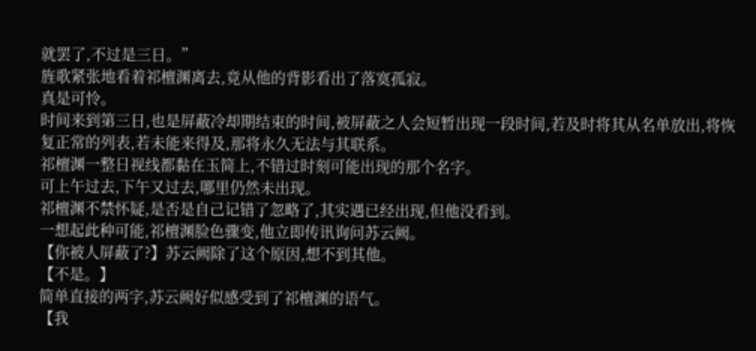就罢了,不过是三日。”
旌歌紧张地看着祁檀渊离去,竟从他的背影看出了落寞孤寂。
真是可怜。
时间来到第三日,也是屏蔽冷却期结束的时间,被屏蔽之人会短暂出现一段时间,若及时将其从名单放出,将恢复正常的列表,若未能来得及,那将永久无法与其联系。
祁檀渊一整日视线都黏在玉简上,不错过时刻可能出现的那个名字。
可上午过去,下午又过去,哪里仍然未出现。
祁檀渊不禁怀疑,是否是自己记错了忽略了,其实遇已经出现,但他没看到。
一想起此种可能,祁檀渊脸色骤变,他立即传讯询问苏云阙。
【你被人屏蔽了?】苏云阙除了这个原因,想不到其他。
【不是。】
简单直接的两字,苏云阙好似感受到了祁檀渊的语气。
【我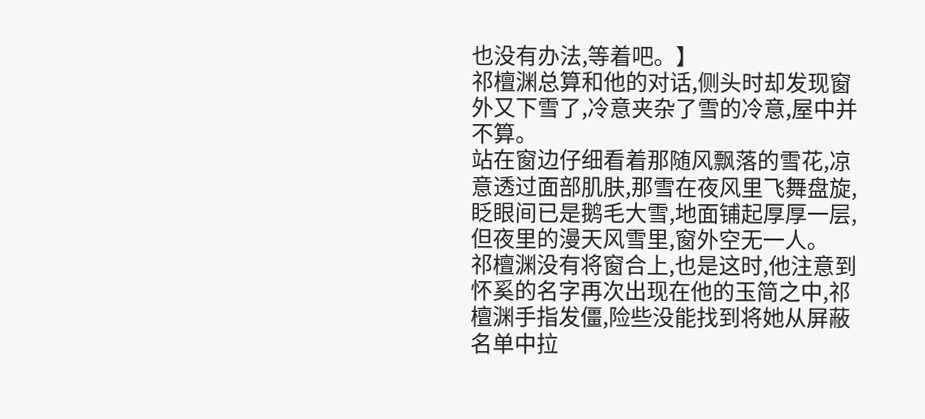也没有办法,等着吧。】
祁檀渊总算和他的对话,侧头时却发现窗外又下雪了,冷意夹杂了雪的冷意,屋中并不算。
站在窗边仔细看着那随风飘落的雪花,凉意透过面部肌肤,那雪在夜风里飞舞盘旋,眨眼间已是鹅毛大雪,地面铺起厚厚一层,但夜里的漫天风雪里,窗外空无一人。
祁檀渊没有将窗合上,也是这时,他注意到怀奚的名字再次出现在他的玉简之中,祁檀渊手指发僵,险些没能找到将她从屏蔽名单中拉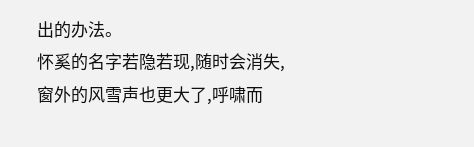出的办法。
怀奚的名字若隐若现,随时会消失,窗外的风雪声也更大了,呼啸而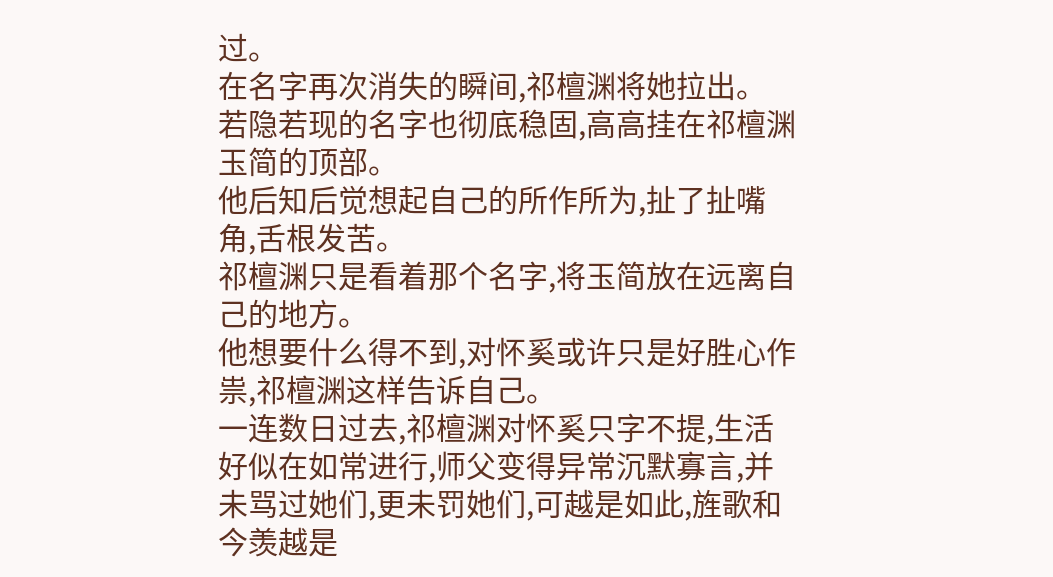过。
在名字再次消失的瞬间,祁檀渊将她拉出。
若隐若现的名字也彻底稳固,高高挂在祁檀渊玉简的顶部。
他后知后觉想起自己的所作所为,扯了扯嘴角,舌根发苦。
祁檀渊只是看着那个名字,将玉简放在远离自己的地方。
他想要什么得不到,对怀奚或许只是好胜心作祟,祁檀渊这样告诉自己。
一连数日过去,祁檀渊对怀奚只字不提,生活好似在如常进行,师父变得异常沉默寡言,并未骂过她们,更未罚她们,可越是如此,旌歌和今羡越是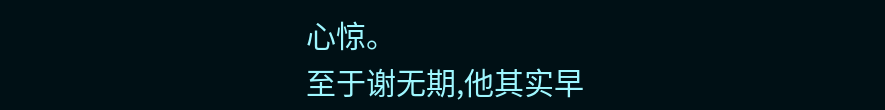心惊。
至于谢无期,他其实早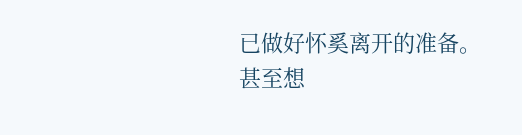已做好怀奚离开的准备。
甚至想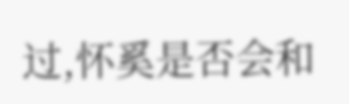过,怀奚是否会和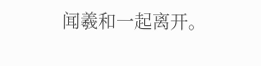闻羲和一起离开。